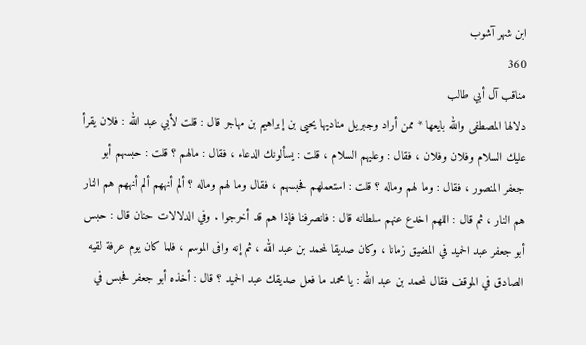ابن شهر آشوب
360
مناقب آل أبي طالب
دلالها المصطفى والله بايعها * ممن أراد وجبريل مناديها يحيى بن إبراهيم بن مهاجر قال : قلت لأبي عبد الله : فلان يقرأ عليك السلام وفلان وفلان ، فقال : وعليهم السلام ، قلت : يسألونك الدعاء ، فقال : مالهم ؟ قلت : حبسهم أبو جعفر المنصور ، فقال : وما لهم وماله ؟ قلت : استعملهم فحبسهم ، فقال وما لهم وماله ؟ ألم أنههم ألم أنههم هم النار هم النار ، ثم قال : اللهم اخدع عنهم سلطانه قال : فانصرفنا فإذا هم قد أخرجوا . وفي الدلالات حنان قال : حبس أبو جعفر عبد الحميد في المضيق زمانا ، وكان صديقا لمحمد بن عبد الله ، ثم إنه وافى الموسم ، فلما كان يوم عرفة لقيه الصادق في الموقف فقال لمحمد بن عبد الله : يا محمد ما فعل صديقك عبد الحميد ؟ قال : أخذه أبو جعفر فحبس في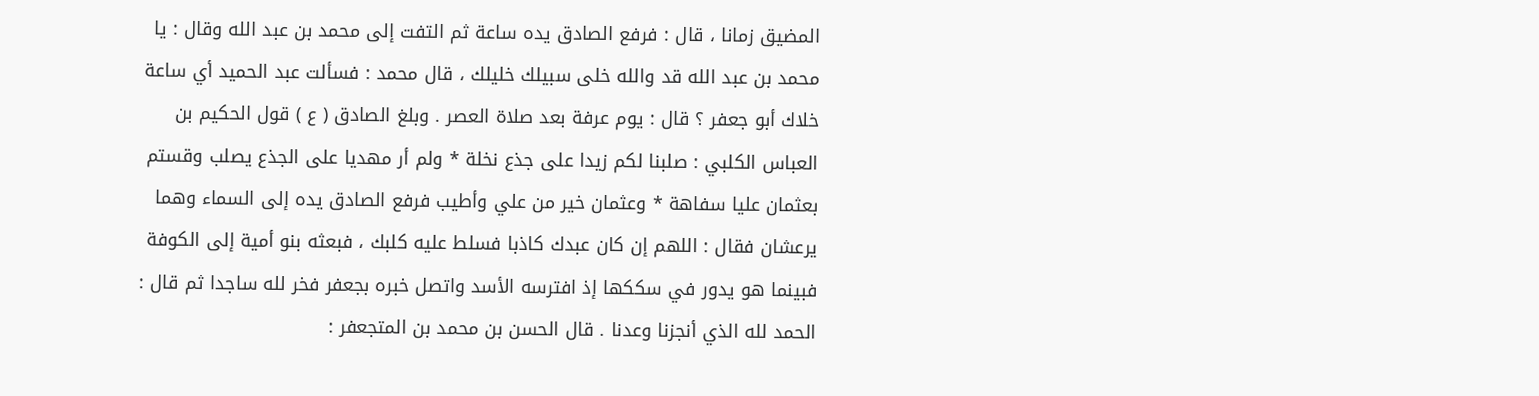المضيق زمانا ، قال : فرفع الصادق يده ساعة ثم التفت إلى محمد بن عبد الله وقال : يا محمد بن عبد الله قد والله خلى سبيلك خليلك ، قال محمد : فسألت عبد الحميد أي ساعة خلاك أبو جعفر ؟ قال : يوم عرفة بعد صلاة العصر . وبلغ الصادق ( ع ) قول الحكيم بن العباس الكلبي : صلبنا لكم زيدا على جذع نخلة * ولم أر مهديا على الجذع يصلب وقستم بعثمان عليا سفاهة * وعثمان خير من علي وأطيب فرفع الصادق يده إلى السماء وهما يرعشان فقال : اللهم إن كان عبدك كاذبا فسلط عليه كلبك ، فبعثه بنو أمية إلى الكوفة فبينما هو يدور في سككها إذ افترسه الأسد واتصل خبره بجعفر فخر لله ساجدا ثم قال : الحمد لله الذي أنجزنا وعدنا . قال الحسن بن محمد بن المتجعفر :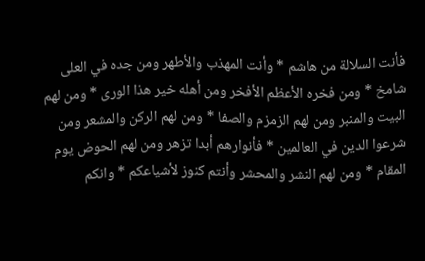فأنت السلالة من هاشم * وأنت المهذب والأطهر ومن جده في العلى شامخ * ومن فخره الأعظم الأفخر ومن أهله خير هذا الورى * ومن لهم البيت والمنبر ومن لهم الزمزم والصفا * ومن لهم الركن والمشعر ومن شرعوا الدين في العالمين * فأنوارهم أبدا تزهر ومن لهم الحوض يوم المقام * ومن لهم النشر والمحشر وأنتم كنوز لأشياعكم * وانكم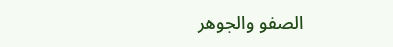الصفو والجوهر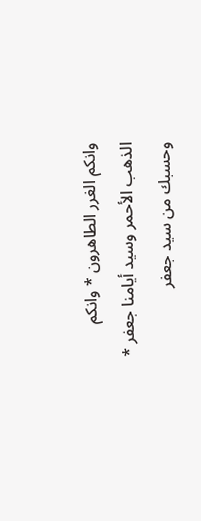وانكم الغرر الطاهرون * وانكم الذهب الأحمر وسيد أيامنا جعفر * وحسبك من سيد جعفر